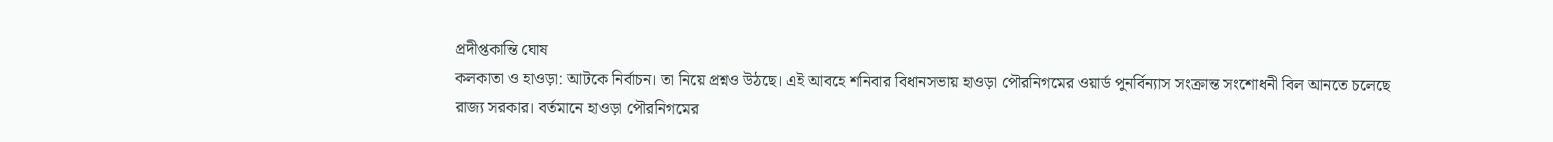প্রদীপ্তকান্তি ঘোষ
কলকাতা ও হাওড়া: আটকে নির্বাচন। তা নিয়ে প্রশ্নও উঠছে। এই আবহে শনিবার বিধানসভায় হাওড়া পৌরনিগমের ওয়ার্ড পুনর্বিন্যাস সংক্রান্ত সংশোধনী বিল আনতে চলেছে রাজ্য সরকার। বর্তমানে হাওড়া পৌরনিগমের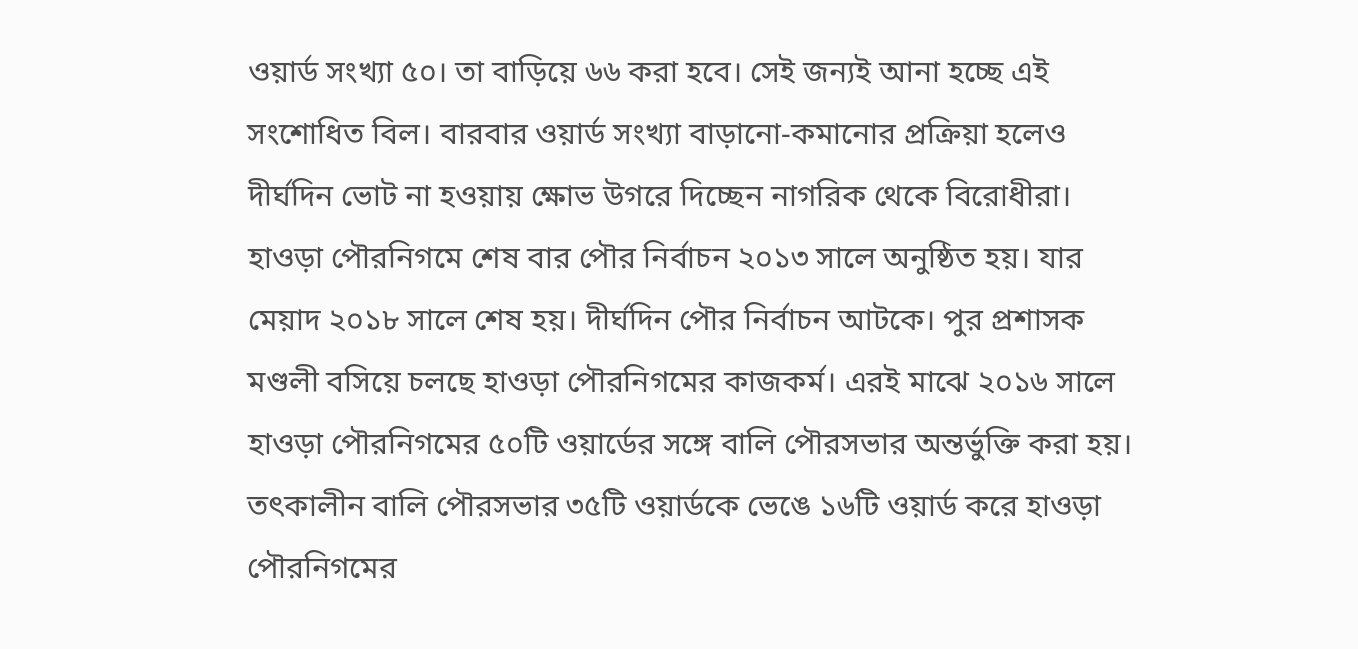ওয়ার্ড সংখ্যা ৫০। তা বাড়িয়ে ৬৬ করা হবে। সেই জন্যই আনা হচ্ছে এই সংশোধিত বিল। বারবার ওয়ার্ড সংখ্যা বাড়ানো-কমানোর প্রক্রিয়া হলেও দীর্ঘদিন ভোট না হওয়ায় ক্ষোভ উগরে দিচ্ছেন নাগরিক থেকে বিরোধীরা।
হাওড়া পৌরনিগমে শেষ বার পৌর নির্বাচন ২০১৩ সালে অনুষ্ঠিত হয়। যার মেয়াদ ২০১৮ সালে শেষ হয়। দীর্ঘদিন পৌর নির্বাচন আটকে। পুর প্রশাসক মণ্ডলী বসিয়ে চলছে হাওড়া পৌরনিগমের কাজকর্ম। এরই মাঝে ২০১৬ সালে হাওড়া পৌরনিগমের ৫০টি ওয়ার্ডের সঙ্গে বালি পৌরসভার অন্তর্ভুক্তি করা হয়। তৎকালীন বালি পৌরসভার ৩৫টি ওয়ার্ডকে ভেঙে ১৬টি ওয়ার্ড করে হাওড়া পৌরনিগমের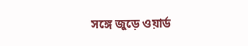সঙ্গে জুড়ে ওয়ার্ড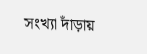সংখ্যা দাঁড়ায়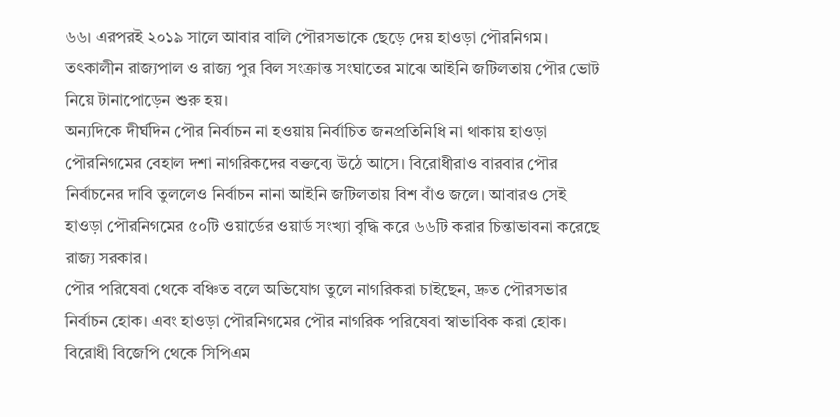৬৬। এরপরই ২০১৯ সালে আবার বালি পৌরসভাকে ছেড়ে দেয় হাওড়া পৌরনিগম। তৎকালীন রাজ্যপাল ও রাজ্য পুর বিল সংক্রান্ত সংঘাতের মাঝে আইনি জটিলতায় পৌর ভোট নিয়ে টানাপোড়েন শুরু হয়।
অন্যদিকে দীর্ঘদিন পৌর নির্বাচন না হওয়ায় নির্বাচিত জনপ্রতিনিধি না থাকায় হাওড়া পৌরনিগমের বেহাল দশা নাগরিকদের বক্তব্যে উঠে আসে। বিরোধীরাও বারবার পৌর নির্বাচনের দাবি তুললেও নির্বাচন নানা আইনি জটিলতায় বিশ বাঁও জলে। আবারও সেই হাওড়া পৌরনিগমের ৫০টি ওয়ার্ডের ওয়ার্ড সংখ্যা বৃদ্ধি করে ৬৬টি করার চিন্তাভাবনা করেছে রাজ্য সরকার।
পৌর পরিষেবা থেকে বঞ্চিত বলে অভিযোগ তুলে নাগরিকরা চাইছেন, দ্রুত পৌরসভার নির্বাচন হোক। এবং হাওড়া পৌরনিগমের পৌর নাগরিক পরিষেবা স্বাভাবিক করা হোক। বিরোধী বিজেপি থেকে সিপিএম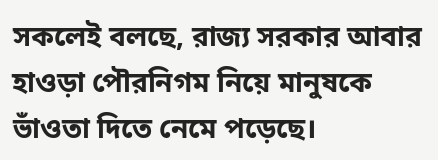সকলেই বলছে, রাজ্য সরকার আবার হাওড়া পৌরনিগম নিয়ে মানুষকে ভাঁওতা দিতে নেমে পড়েছে।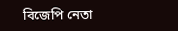বিজেপি নেতা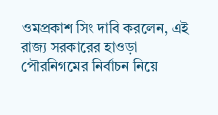ওমপ্রকাশ সিং দাবি করলেন, এই রাজ্য সরকারের হাওড়া পৌরনিগমের নির্বাচন নিয়ে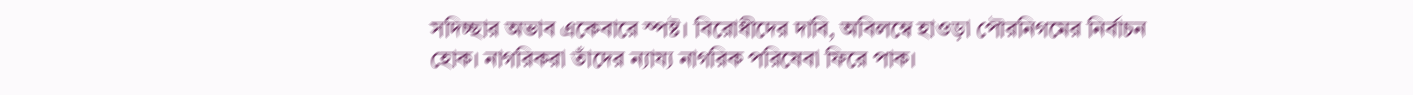সদিচ্ছার অভাব একেবারে স্পষ্ট। বিরোধীদের দাবি, অবিলম্বে হাওড়া পৌরনিগমের নির্বাচন হোক। নাগরিকরা তাঁদের ন্যায্য নাগরিক পরিষেবা ফিরে পাক।